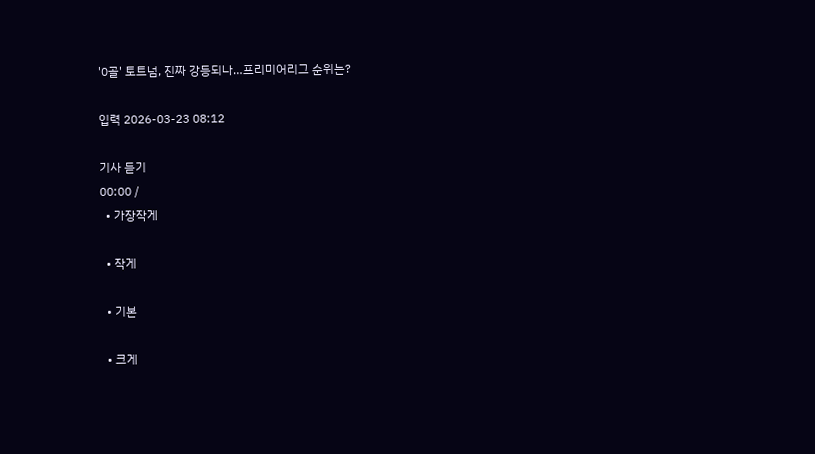'0골' 토트넘, 진짜 강등되나…프리미어리그 순위는?

입력 2026-03-23 08:12

기사 듣기
00:00 /
  • 가장작게

  • 작게

  • 기본

  • 크게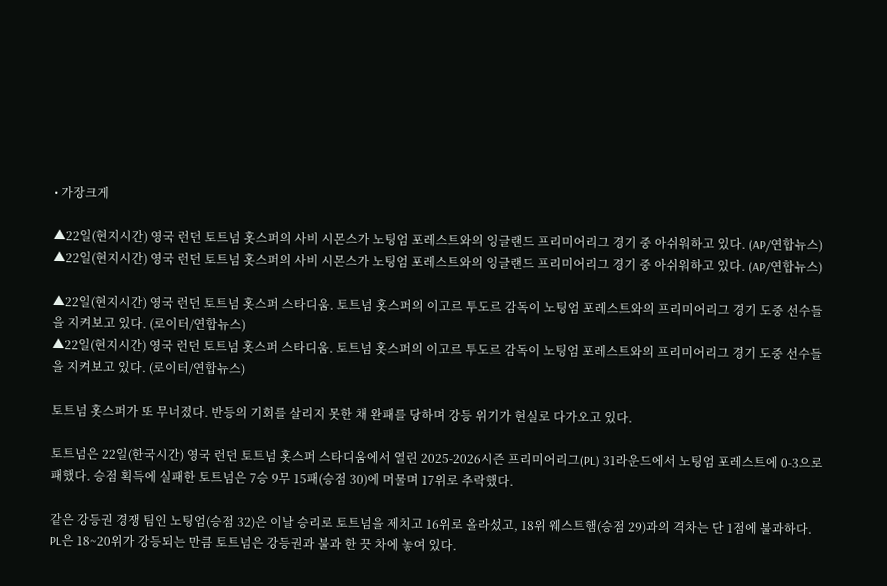• 가장크게

▲22일(현지시간) 영국 런던 토트넘 홋스퍼의 사비 시몬스가 노팅엄 포레스트와의 잉글랜드 프리미어리그 경기 중 아쉬워하고 있다. (AP/연합뉴스)
▲22일(현지시간) 영국 런던 토트넘 홋스퍼의 사비 시몬스가 노팅엄 포레스트와의 잉글랜드 프리미어리그 경기 중 아쉬워하고 있다. (AP/연합뉴스)

▲22일(현지시간) 영국 런던 토트넘 홋스퍼 스타디움. 토트넘 홋스퍼의 이고르 투도르 감독이 노팅엄 포레스트와의 프리미어리그 경기 도중 선수들을 지켜보고 있다. (로이터/연합뉴스)
▲22일(현지시간) 영국 런던 토트넘 홋스퍼 스타디움. 토트넘 홋스퍼의 이고르 투도르 감독이 노팅엄 포레스트와의 프리미어리그 경기 도중 선수들을 지켜보고 있다. (로이터/연합뉴스)

토트넘 홋스퍼가 또 무너졌다. 반등의 기회를 살리지 못한 채 완패를 당하며 강등 위기가 현실로 다가오고 있다.

토트넘은 22일(한국시간) 영국 런던 토트넘 홋스퍼 스타디움에서 열린 2025-2026시즌 프리미어리그(PL) 31라운드에서 노팅엄 포레스트에 0-3으로 패했다. 승점 획득에 실패한 토트넘은 7승 9무 15패(승점 30)에 머물며 17위로 추락했다.

같은 강등권 경쟁 팀인 노팅엄(승점 32)은 이날 승리로 토트넘을 제치고 16위로 올라섰고, 18위 웨스트햄(승점 29)과의 격차는 단 1점에 불과하다. PL은 18~20위가 강등되는 만큼 토트넘은 강등권과 불과 한 끗 차에 놓여 있다.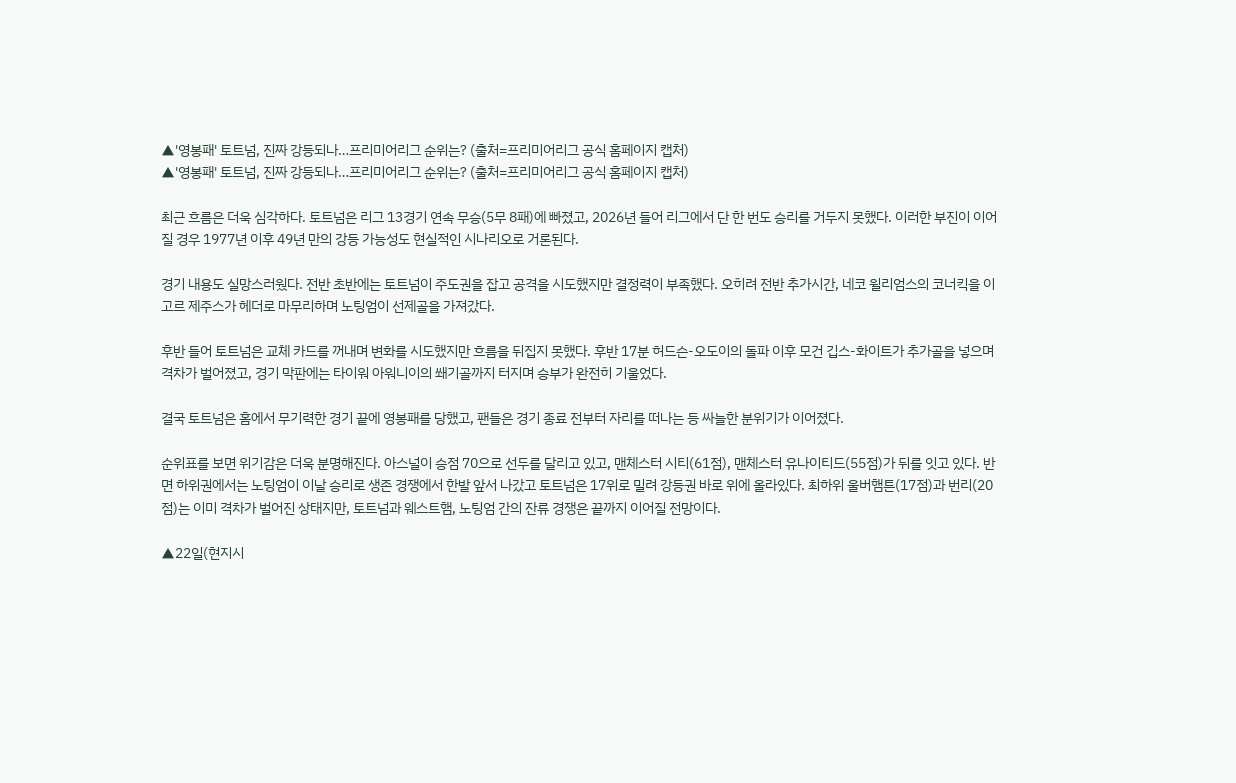▲'영봉패' 토트넘, 진짜 강등되나…프리미어리그 순위는? (출처=프리미어리그 공식 홈페이지 캡처)
▲'영봉패' 토트넘, 진짜 강등되나…프리미어리그 순위는? (출처=프리미어리그 공식 홈페이지 캡처)

최근 흐름은 더욱 심각하다. 토트넘은 리그 13경기 연속 무승(5무 8패)에 빠졌고, 2026년 들어 리그에서 단 한 번도 승리를 거두지 못했다. 이러한 부진이 이어질 경우 1977년 이후 49년 만의 강등 가능성도 현실적인 시나리오로 거론된다.

경기 내용도 실망스러웠다. 전반 초반에는 토트넘이 주도권을 잡고 공격을 시도했지만 결정력이 부족했다. 오히려 전반 추가시간, 네코 윌리엄스의 코너킥을 이고르 제주스가 헤더로 마무리하며 노팅엄이 선제골을 가져갔다.

후반 들어 토트넘은 교체 카드를 꺼내며 변화를 시도했지만 흐름을 뒤집지 못했다. 후반 17분 허드슨-오도이의 돌파 이후 모건 깁스-화이트가 추가골을 넣으며 격차가 벌어졌고, 경기 막판에는 타이워 아워니이의 쐐기골까지 터지며 승부가 완전히 기울었다.

결국 토트넘은 홈에서 무기력한 경기 끝에 영봉패를 당했고, 팬들은 경기 종료 전부터 자리를 떠나는 등 싸늘한 분위기가 이어졌다.

순위표를 보면 위기감은 더욱 분명해진다. 아스널이 승점 70으로 선두를 달리고 있고, 맨체스터 시티(61점), 맨체스터 유나이티드(55점)가 뒤를 잇고 있다. 반면 하위권에서는 노팅엄이 이날 승리로 생존 경쟁에서 한발 앞서 나갔고 토트넘은 17위로 밀려 강등권 바로 위에 올라있다. 최하위 울버햄튼(17점)과 번리(20점)는 이미 격차가 벌어진 상태지만, 토트넘과 웨스트햄, 노팅엄 간의 잔류 경쟁은 끝까지 이어질 전망이다.

▲22일(현지시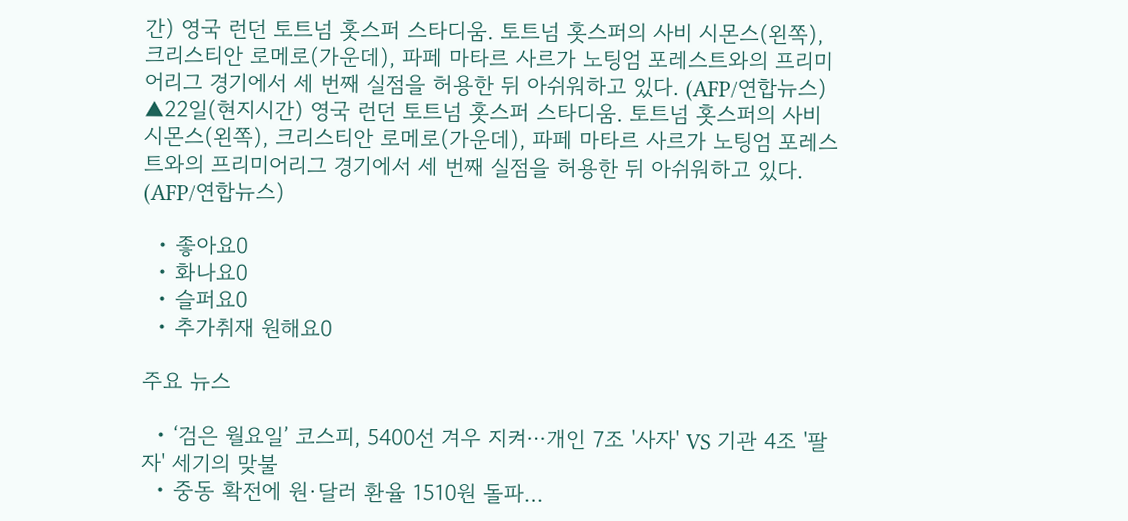간) 영국 런던 토트넘 홋스퍼 스타디움. 토트넘 홋스퍼의 사비 시몬스(왼쪽), 크리스티안 로메로(가운데), 파페 마타르 사르가 노팅엄 포레스트와의 프리미어리그 경기에서 세 번째 실점을 허용한 뒤 아쉬워하고 있다. (AFP/연합뉴스)
▲22일(현지시간) 영국 런던 토트넘 홋스퍼 스타디움. 토트넘 홋스퍼의 사비 시몬스(왼쪽), 크리스티안 로메로(가운데), 파페 마타르 사르가 노팅엄 포레스트와의 프리미어리그 경기에서 세 번째 실점을 허용한 뒤 아쉬워하고 있다. (AFP/연합뉴스)

  • 좋아요0
  • 화나요0
  • 슬퍼요0
  • 추가취재 원해요0

주요 뉴스

  • ‘검은 월요일’ 코스피, 5400선 겨우 지켜⋯개인 7조 '사자' VS 기관 4조 '팔자' 세기의 맞불
  • 중동 확전에 원·달러 환율 1510원 돌파…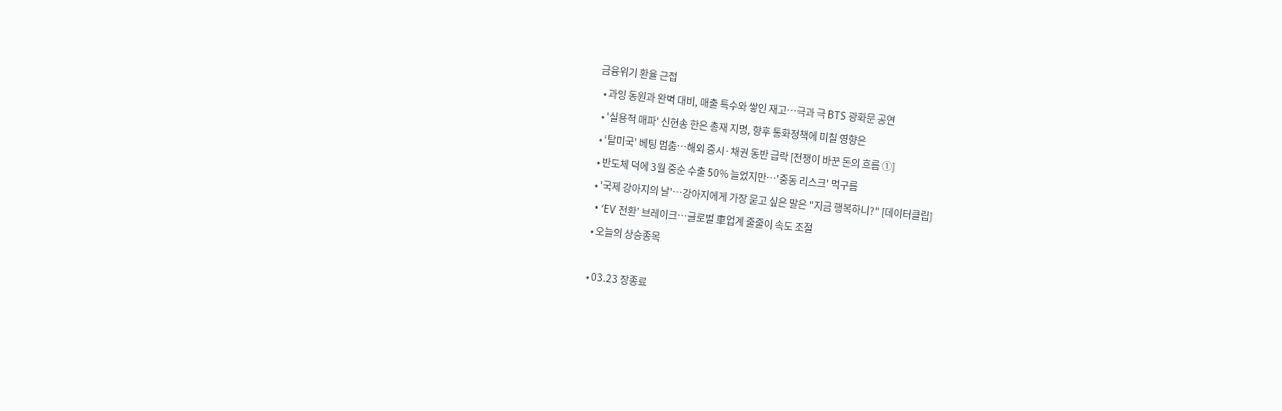금융위기 환율 근접
  • 과잉 동원과 완벽 대비, 매출 특수와 쌓인 재고…극과 극 BTS 광화문 공연
  • '실용적 매파' 신현송 한은 총재 지명, 향후 통화정책에 미칠 영향은
  • ‘탈미국’ 베팅 멈춤…해외 증시·채권 동반 급락 [전쟁이 바꾼 돈의 흐름 ①]
  • 반도체 덕에 3월 중순 수출 50% 늘었지만⋯'중동 리스크' 먹구름
  • '국제 강아지의 날'…강아지에게 가장 묻고 싶은 말은 "지금 행복하니?" [데이터클립]
  • ‘EV 전환’ 브레이크…글로벌 車업계 줄줄이 속도 조절
  • 오늘의 상승종목

  • 03.23 장종료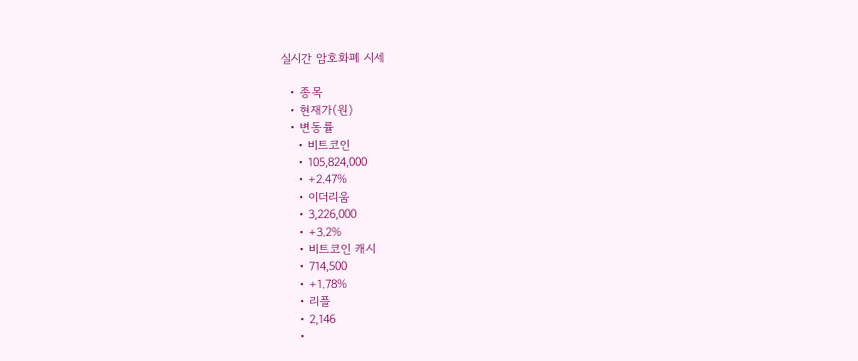실시간 암호화폐 시세

  • 종목
  • 현재가(원)
  • 변동률
    • 비트코인
    • 105,824,000
    • +2.47%
    • 이더리움
    • 3,226,000
    • +3.2%
    • 비트코인 캐시
    • 714,500
    • +1.78%
    • 리플
    • 2,146
    •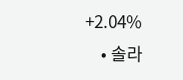+2.04%
    • 솔라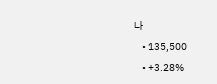나
    • 135,500
    • +3.28%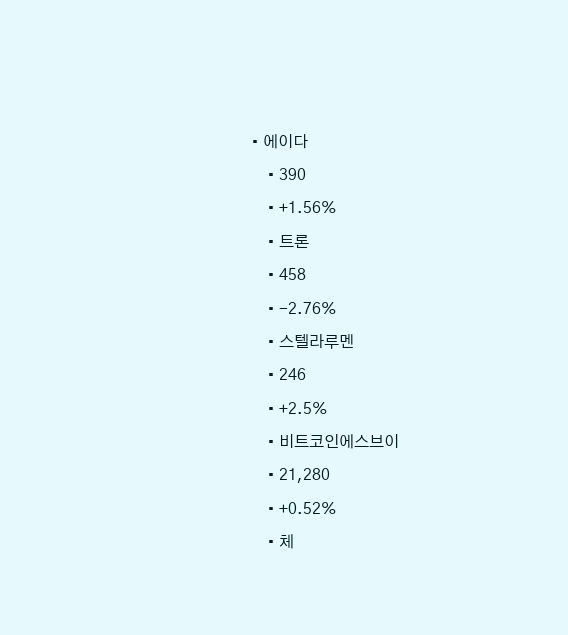• 에이다
    • 390
    • +1.56%
    • 트론
    • 458
    • -2.76%
    • 스텔라루멘
    • 246
    • +2.5%
    • 비트코인에스브이
    • 21,280
    • +0.52%
    • 체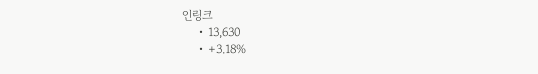인링크
    • 13,630
    • +3.18%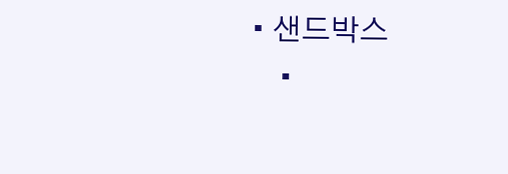• 샌드박스
    •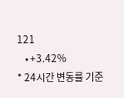121
    • +3.42%
* 24시간 변동률 기준